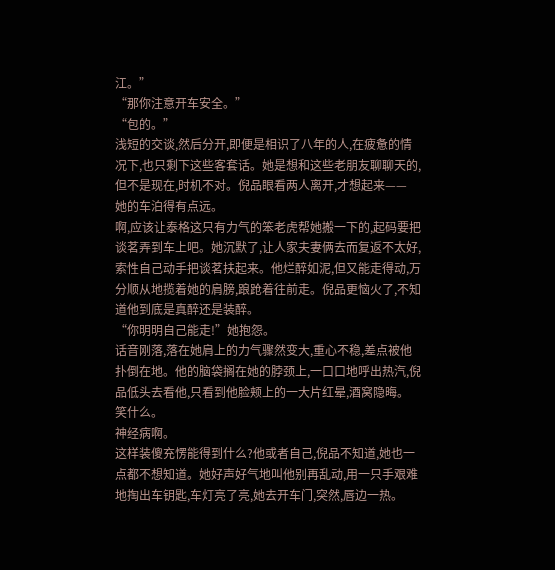江。”
“那你注意开车安全。”
“包的。”
浅短的交谈,然后分开,即便是相识了八年的人,在疲惫的情况下,也只剩下这些客套话。她是想和这些老朋友聊聊天的,但不是现在,时机不对。倪品眼看两人离开,才想起来——
她的车泊得有点远。
啊,应该让泰格这只有力气的笨老虎帮她搬一下的,起码要把谈茗弄到车上吧。她沉默了,让人家夫妻俩去而复返不太好,索性自己动手把谈茗扶起来。他烂醉如泥,但又能走得动,万分顺从地揽着她的肩膀,踉跄着往前走。倪品更恼火了,不知道他到底是真醉还是装醉。
“你明明自己能走!”她抱怨。
话音刚落,落在她肩上的力气骤然变大,重心不稳,差点被他扑倒在地。他的脑袋搁在她的脖颈上,一口口地呼出热汽,倪品低头去看他,只看到他脸颊上的一大片红晕,酒窝隐晦。
笑什么。
神经病啊。
这样装傻充愣能得到什么?他或者自己,倪品不知道,她也一点都不想知道。她好声好气地叫他别再乱动,用一只手艰难地掏出车钥匙,车灯亮了亮,她去开车门,突然,唇边一热。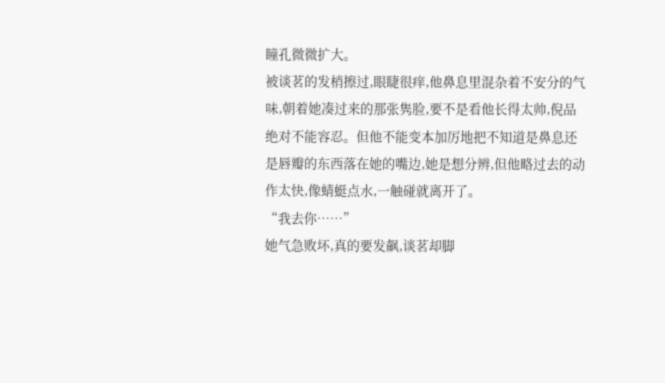瞳孔微微扩大。
被谈茗的发梢擦过,眼睫很痒,他鼻息里混杂着不安分的气味,朝着她凑过来的那张隽脸,要不是看他长得太帅,倪品绝对不能容忍。但他不能变本加厉地把不知道是鼻息还是唇瓣的东西落在她的嘴边,她是想分辨,但他略过去的动作太快,像蜻蜓点水,一触碰就离开了。
“我去你……”
她气急败坏,真的要发飙,谈茗却脚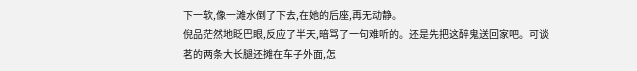下一软,像一滩水倒了下去,在她的后座,再无动静。
倪品茫然地眨巴眼,反应了半天,暗骂了一句难听的。还是先把这醉鬼送回家吧。可谈茗的两条大长腿还摊在车子外面,怎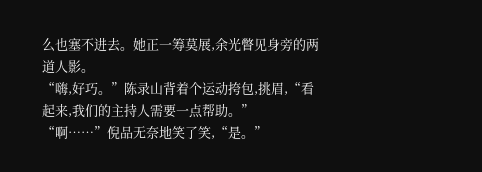么也塞不进去。她正一筹莫展,余光瞥见身旁的两道人影。
“嗨,好巧。”陈录山背着个运动挎包,挑眉,“看起来,我们的主持人需要一点帮助。”
“啊……”倪品无奈地笑了笑,“是。”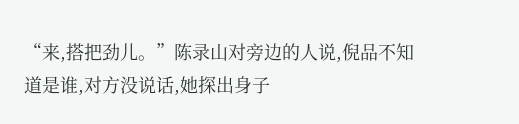“来,搭把劲儿。”陈录山对旁边的人说,倪品不知道是谁,对方没说话,她探出身子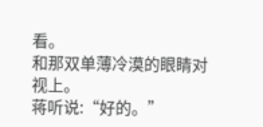看。
和那双单薄冷漠的眼睛对视上。
蒋听说:“好的。”